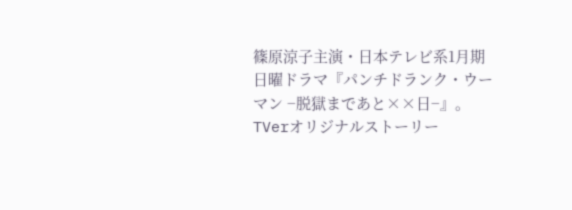篠原涼子主演・日本テレビ系1月期日曜ドラマ『パンチドランク・ウーマン −脱獄まであと××日−』。
TVerオリジナルストーリー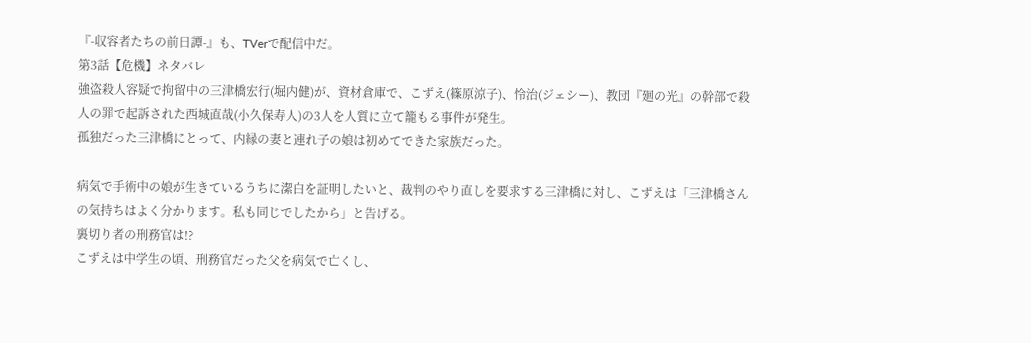『-収容者たちの前日譚-』も、TVerで配信中だ。
第3話【危機】ネタバレ
強盗殺人容疑で拘留中の三津橋宏行(堀内健)が、資材倉庫で、こずえ(篠原涼子)、怜治(ジェシー)、教団『廻の光』の幹部で殺人の罪で起訴された西城直哉(小久保寿人)の3人を人質に立て籠もる事件が発生。
孤独だった三津橋にとって、内縁の妻と連れ子の娘は初めてできた家族だった。

病気で手術中の娘が生きているうちに潔白を証明したいと、裁判のやり直しを要求する三津橋に対し、こずえは「三津橋さんの気持ちはよく分かります。私も同じでしたから」と告げる。
裏切り者の刑務官は!?
こずえは中学生の頃、刑務官だった父を病気で亡くし、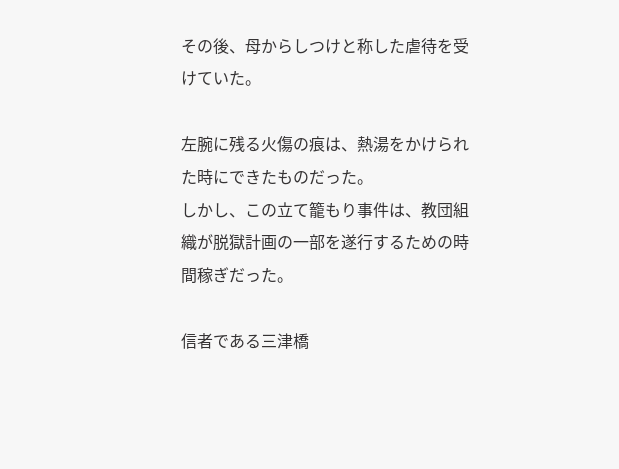その後、母からしつけと称した虐待を受けていた。

左腕に残る火傷の痕は、熱湯をかけられた時にできたものだった。
しかし、この立て籠もり事件は、教団組織が脱獄計画の一部を遂行するための時間稼ぎだった。

信者である三津橋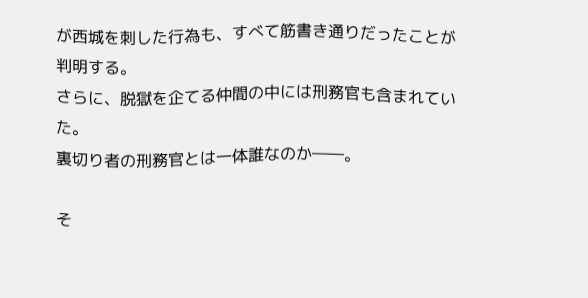が西城を刺した行為も、すべて筋書き通りだったことが判明する。
さらに、脱獄を企てる仲間の中には刑務官も含まれていた。
裏切り者の刑務官とは一体誰なのか――。

そ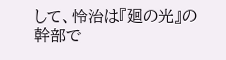して、怜治は『廻の光』の幹部で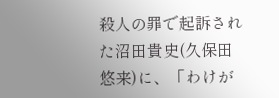殺人の罪で起訴された沼田貴史(久保田悠来)に、「わけが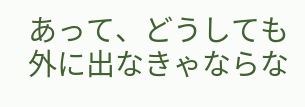あって、どうしても外に出なきゃならな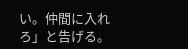い。仲間に入れろ」と告げる。